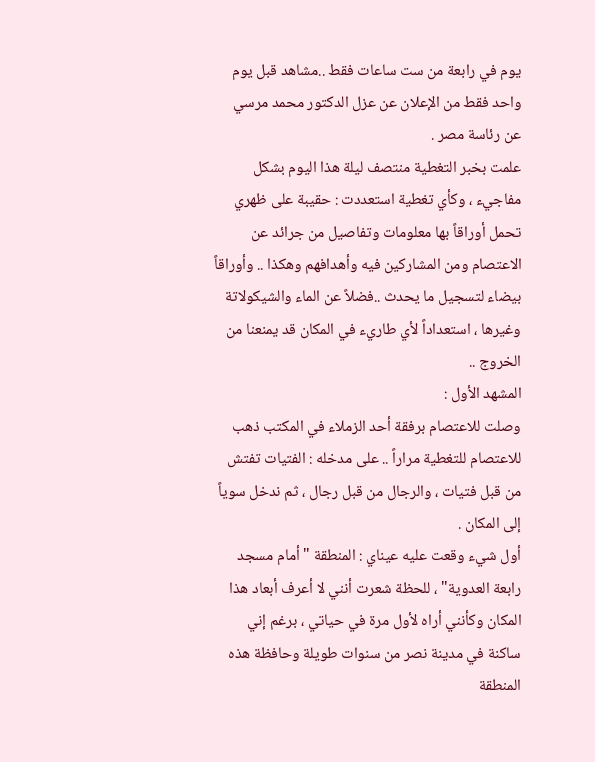يوم في رابعة من ست ساعات فقط ..مشاهد قبل يوم واحد فقط من الإعلان عن عزل الدكتور محمد مرسي عن رئاسة مصر .
علمت بخبر التغطية منتصف ليلة هذا اليوم بشكل مفاجيء ، وكأي تغطية استعددت : حقيبة على ظهري تحمل أوراقاً بها معلومات وتفاصيل من جرائد عن الاعتصام ومن المشاركين فيه وأهدافهم وهكذا .. وأوراقاً بيضاء لتسجيل ما يحدث ..فضلاً عن الماء والشيكولاتة وغيرها ، استعداداً لأي طاريء في المكان قد يمنعنا من الخروج ..
المشهد الأول :
وصلت للاعتصام برفقة أحد الزملاء في المكتب ذهب للاعتصام للتغطية مراراً .. على مدخله : الفتيات تفتش من قبل فتيات ، والرجال من قبل رجال ، ثم ندخل سوياً إلى المكان .
أول شيء وقعت عليه عيناي : المنطقة " أمام مسجد رابعة العدوية" ، للحظة شعرت أنني لا أعرف أبعاد هذا المكان وكأنني أراه لأول مرة في حياتي ، برغم إني ساكنة في مدينة نصر من سنوات طويلة وحافظة هذه المنطقة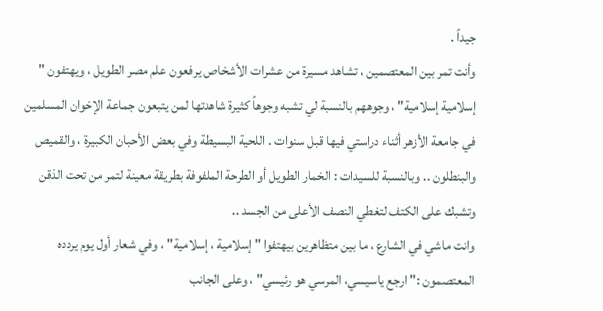جيداً .
وأنت تمر بين المعتصمين ، تشاهد مسيرة من عشرات الأشخاص يرفعون علم مصر الطويل ، ويهتفون " إسلامية إسلامية" ، وجوههم بالنسبة لي تشبه وجوهاً كثيرة شاهدتها لمن يتبعون جماعة الإخوان المسلمين في جامعة الأزهر أثناء دراستي فيها قبل سنوات . اللحية البسيطة وفي بعض الأحبان الكبيرة ، والقميص والبنطلون .. وبالنسبة للسيدات : الخمار الطويل أو الطرحة الملفوفة بطريقة معينة لتمر من تحت الذقن وتشبك على الكتف لتغطي النصف الأعلى من الجسد ..
وانت ماشي في الشارع ، ما بين متظاهرين بيهتفوا " إسلامية ، إسلامية" ، وفي شعار أول يوم يردده المعتصمون :" ارجع ياسيسي، المرسي هو رئيسي" ، وعلى الجانب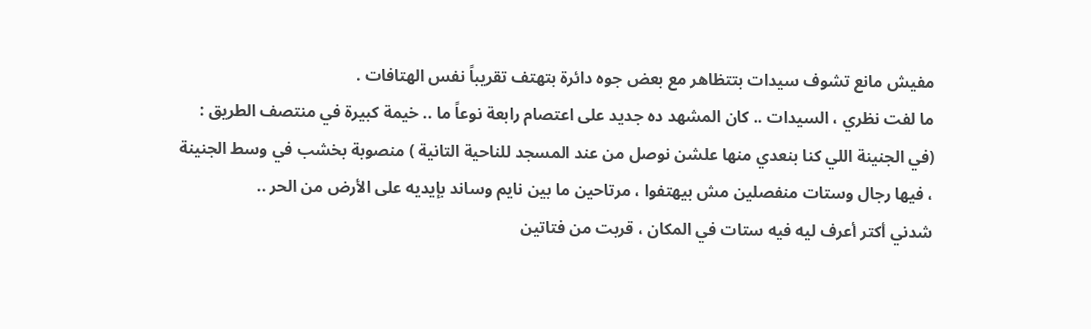مفيش مانع تشوف سيدات بتتظاهر مع بعض جوه دائرة بتهتف تقريباً نفس الهتافات .
ما لفت نظري ، السيدات .. كان المشهد ده جديد على اعتصام رابعة نوعاً ما .. خيمة كبيرة في منتصف الطريق : (في الجنينة اللي كنا بنعدي منها علشن نوصل من عند المسجد للناحية التانية ) منصوبة بخشب في وسط الجنينة ، فيها رجال وستات منفصلين مش بيهتفوا ، مرتاحين ما بين نايم وساند بإيديه على الأرض من الحر ..
شدني أكتر أعرف ليه فيه ستات في المكان ، قربت من فتاتين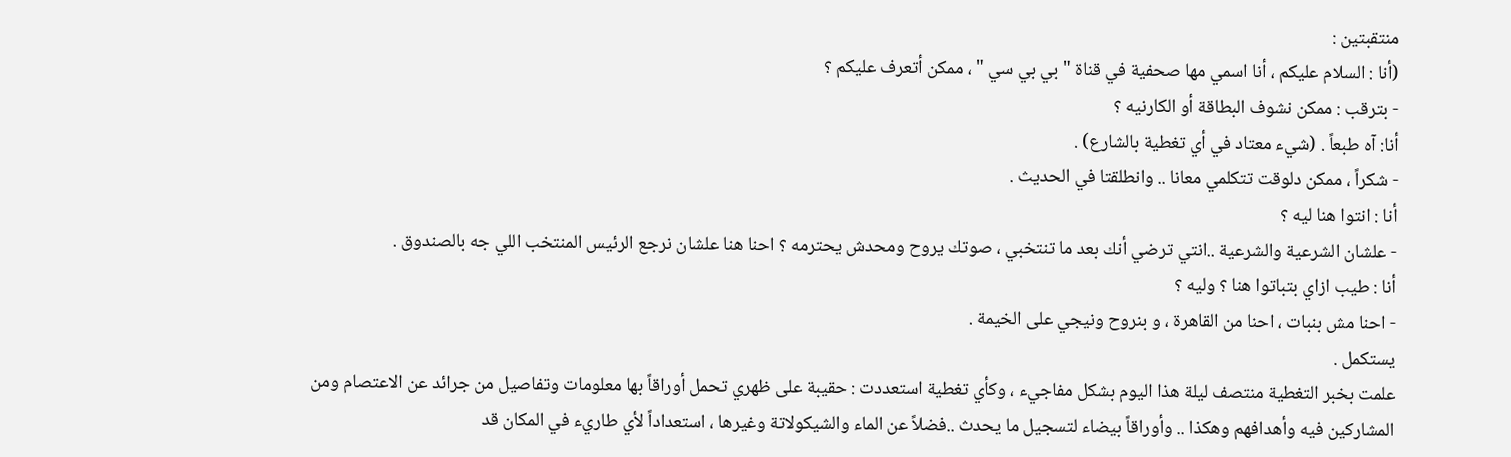منتقبتين :
(أنا : السلام عليكم ، أنا اسمي مها صحفية في قناة " بي بي سي " ، ممكن أتعرف عليكم ؟
- بترقب : ممكن نشوف البطاقة أو الكارنيه ؟
أنا: آه طبعاً . (شيء معتاد في أي تغطية بالشارع) .
- شكراً ، ممكن دلوقت تتكلمي معانا .. وانطلقتا في الحديث .
أنا : انتوا هنا ليه ؟
- علشان الشرعية والشرعية ..انتي ترضي أنك بعد ما تنتخبي ، صوتك يروح ومحدش يحترمه ؟ احنا هنا علشان نرجع الرئيس المنتخب اللي جه بالصندوق .
أنا : طيب ازاي بتباتوا هنا ؟ وليه ؟
- احنا مش بنبات ، احنا من القاهرة ، و بنروح ونيجي على الخيمة .
يستكمل .
علمت بخبر التغطية منتصف ليلة هذا اليوم بشكل مفاجيء ، وكأي تغطية استعددت : حقيبة على ظهري تحمل أوراقاً بها معلومات وتفاصيل من جرائد عن الاعتصام ومن المشاركين فيه وأهدافهم وهكذا .. وأوراقاً بيضاء لتسجيل ما يحدث ..فضلاً عن الماء والشيكولاتة وغيرها ، استعداداً لأي طاريء في المكان قد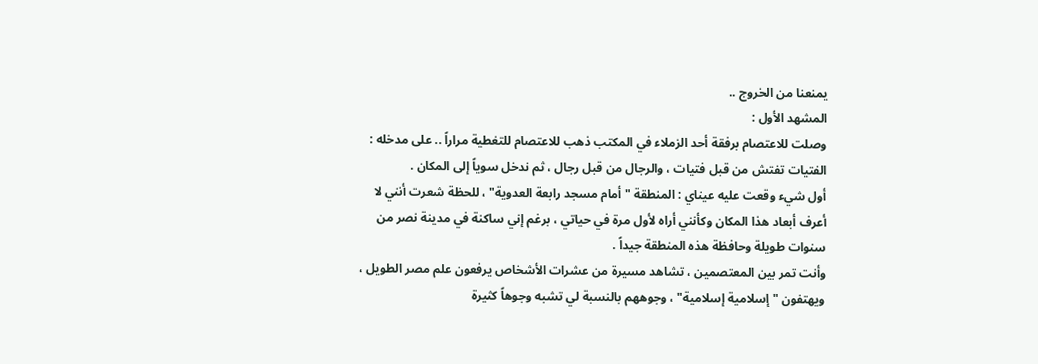يمنعنا من الخروج ..
المشهد الأول :
وصلت للاعتصام برفقة أحد الزملاء في المكتب ذهب للاعتصام للتغطية مراراً .. على مدخله : الفتيات تفتش من قبل فتيات ، والرجال من قبل رجال ، ثم ندخل سوياً إلى المكان .
أول شيء وقعت عليه عيناي : المنطقة " أمام مسجد رابعة العدوية" ، للحظة شعرت أنني لا أعرف أبعاد هذا المكان وكأنني أراه لأول مرة في حياتي ، برغم إني ساكنة في مدينة نصر من سنوات طويلة وحافظة هذه المنطقة جيداً .
وأنت تمر بين المعتصمين ، تشاهد مسيرة من عشرات الأشخاص يرفعون علم مصر الطويل ، ويهتفون " إسلامية إسلامية" ، وجوههم بالنسبة لي تشبه وجوهاً كثيرة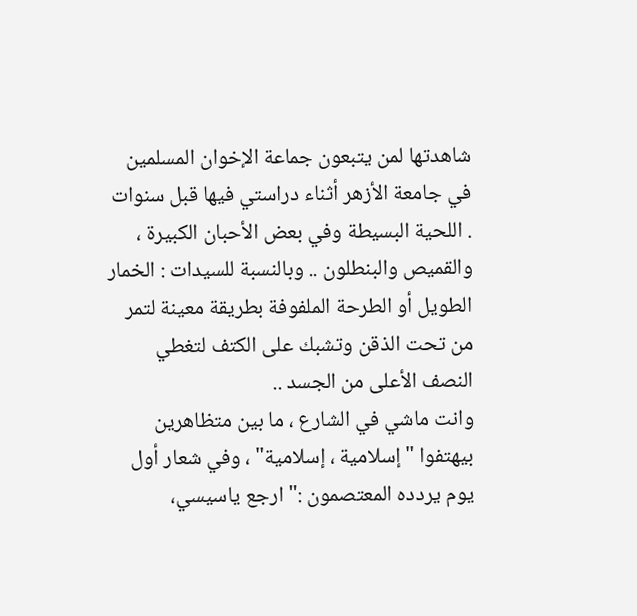شاهدتها لمن يتبعون جماعة الإخوان المسلمين في جامعة الأزهر أثناء دراستي فيها قبل سنوات . اللحية البسيطة وفي بعض الأحبان الكبيرة ، والقميص والبنطلون .. وبالنسبة للسيدات : الخمار الطويل أو الطرحة الملفوفة بطريقة معينة لتمر من تحت الذقن وتشبك على الكتف لتغطي النصف الأعلى من الجسد ..
وانت ماشي في الشارع ، ما بين متظاهرين بيهتفوا " إسلامية ، إسلامية" ، وفي شعار أول يوم يردده المعتصمون :" ارجع ياسيسي،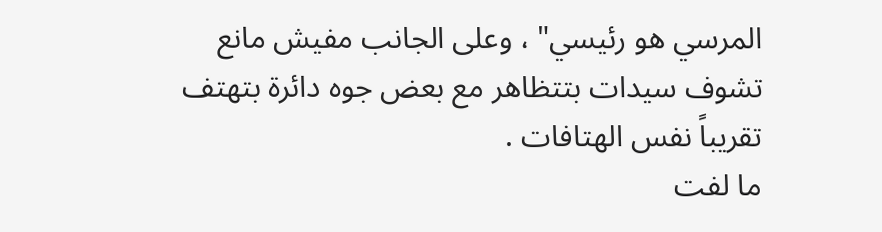المرسي هو رئيسي" ، وعلى الجانب مفيش مانع تشوف سيدات بتتظاهر مع بعض جوه دائرة بتهتف تقريباً نفس الهتافات .
ما لفت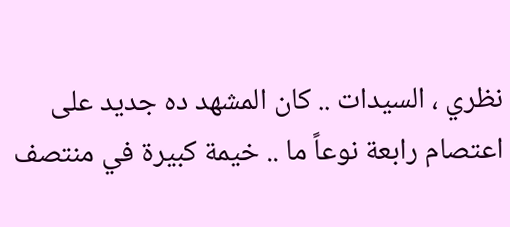نظري ، السيدات .. كان المشهد ده جديد على اعتصام رابعة نوعاً ما .. خيمة كبيرة في منتصف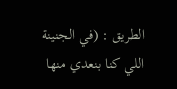الطريق : (في الجنينة اللي كنا بنعدي منها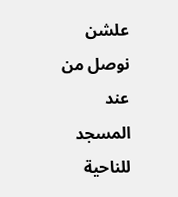علشن نوصل من عند المسجد للناحية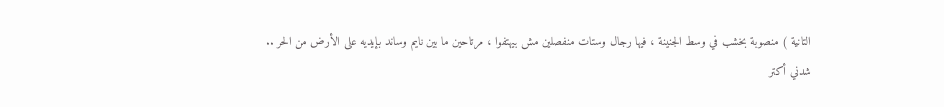التانية ) منصوبة بخشب في وسط الجنينة ، فيها رجال وستات منفصلين مش بيهتفوا ، مرتاحين ما بين نايم وساند بإيديه على الأرض من الحر ..
شدني أكتر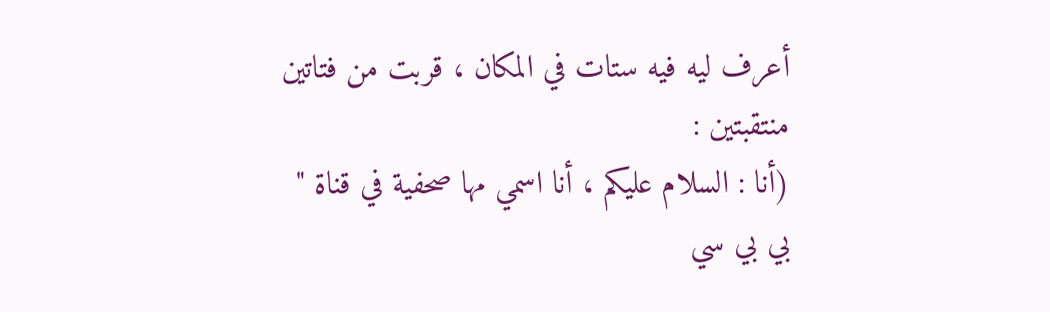أعرف ليه فيه ستات في المكان ، قربت من فتاتين منتقبتين :
(أنا : السلام عليكم ، أنا اسمي مها صحفية في قناة " بي بي سي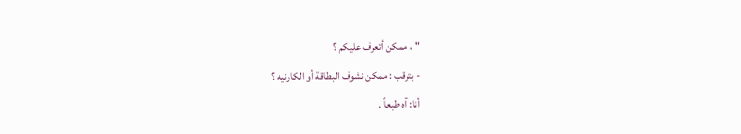" ، ممكن أتعرف عليكم ؟
- بترقب : ممكن نشوف البطاقة أو الكارنيه ؟
أنا: آه طبعاً .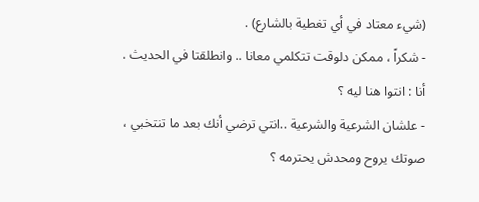(شيء معتاد في أي تغطية بالشارع) .
- شكراً ، ممكن دلوقت تتكلمي معانا .. وانطلقتا في الحديث .
أنا : انتوا هنا ليه ؟
- علشان الشرعية والشرعية ..انتي ترضي أنك بعد ما تنتخبي ، صوتك يروح ومحدش يحترمه ؟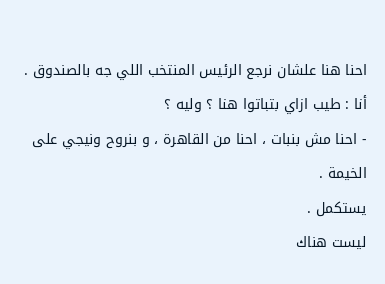احنا هنا علشان نرجع الرئيس المنتخب اللي جه بالصندوق .
أنا : طيب ازاي بتباتوا هنا ؟ وليه ؟
- احنا مش بنبات ، احنا من القاهرة ، و بنروح ونيجي على الخيمة .
يستكمل .
ليست هناك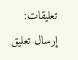تعليقات:
إرسال تعليق